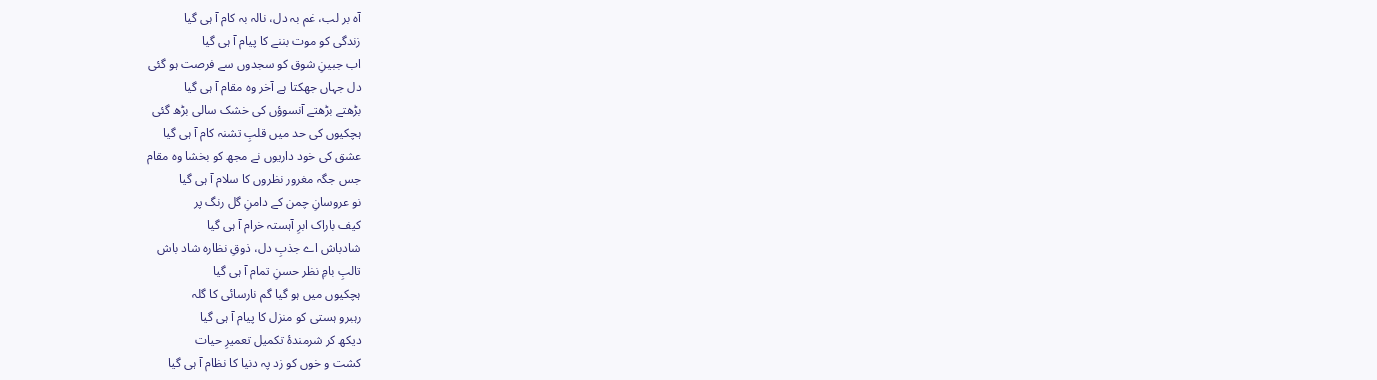آہ بر لب، غم بہ دل، نالہ بہ کام آ ہی گیا
زندگی کو موت بننے کا پیام آ ہی گیا
اب جبینِ شوق کو سجدوں سے فرصت ہو گئی
دل جہاں جھکتا ہے آخر وہ مقام آ ہی گیا
بڑھتے بڑھتے آنسوؤں کی خشک سالی بڑھ گئی
ہچکیوں کی حد میں قلبِ تشنہ کام آ ہی گیا
عشق کی خود داریوں نے مجھ کو بخشا وہ مقام
جس جگہ مغرور نظروں کا سلام آ ہی گیا
نو عروسانِ چمن کے دامنِ گل رنگ پر
کیف باراک ابرِ آہستہ خرام آ ہی گیا
شادباش اے جذبِ دل، ذوقِ نظارہ شاد باش
تالبِ بامِ نظر حسنِ تمام آ ہی گیا
ہچکیوں میں ہو گیا گم نارسائی کا گلہ
رہبرو ہستی کو منزل کا پیام آ ہی گیا
دیکھ کر شرمندۂ تکمیل تعمیرِ حیات
کشت و خوں کو زد پہ دنیا کا نظام آ ہی گیا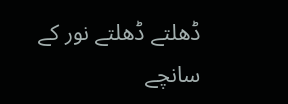ڈھلتے ڈھلتے نور کے سانچے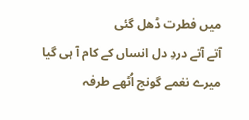میں فطرت ڈھل گئی
آتے آتے دردِ دل انساں کے کام آ ہی گیا
میرے نغمے گونج اُٹھے طرفہ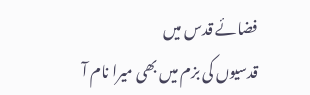فضائے قدس میں
قدسیوں کی بزم میں بھی میرا نام آ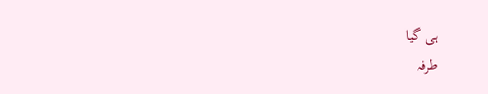ہی گیا
طرفہ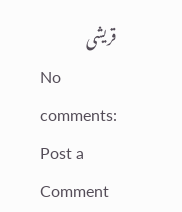قریشی
No comments:
Post a Comment